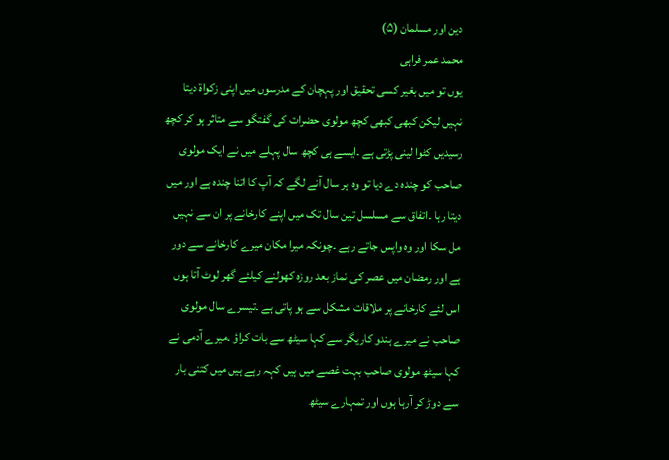دین اور مسلمان (۵)
محمد عمر فراہی
یوں تو میں بغیر کسی تحقیق اور پہچان کے مدرسوں میں اپنی زکواۃ دیتا نہیں لیکن کبھی کبھی کچھ مولوی حضرات کی گفتگو سے متاثر ہو کر کچھ رسیدیں کٹوا لینی پڑتی ہے ۔ایسے ہی کچھ سال پہلے میں نے ایک مولوی صاحب کو چندہ دے دیا تو وہ ہر سال آنے لگے کہ آپ کا اتنا چندہ ہے اور میں دیتا رہا ۔اتفاق سے مسلسل تین سال تک میں اپنے کارخانے پر ان سے نہیں مل سکا اور وہ واپس جاتے رہے ۔چونکہ میرا مکان میرے کارخانے سے دور ہے اور رمضان میں عصر کی نماز بعد روزہ کھولنے کیلئے گھر لوٹ آتا ہوں اس لئے کارخانے پر ملاقات مشکل سے ہو پاتی ہے ۔تیسرے سال مولوی صاحب نے میرے ہندو کاریگر سے کہا سیٹھ سے بات کراؤ ۔میرے آدمی نے کہا سیٹھ مولوی صاحب بہت غصے میں ہیں کہہ رہے ہیں میں کتنی بار سے دوڑ کر آرہا ہوں اور تمہارے سیٹھ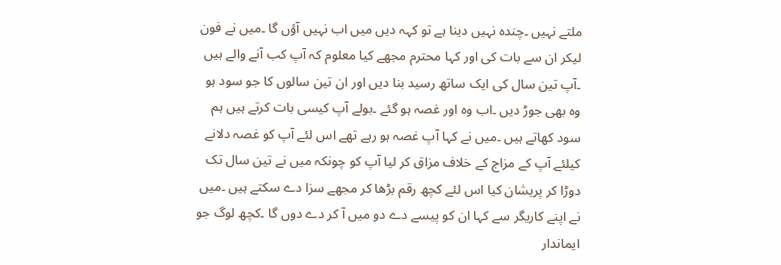ملتے نہیں ۔چندہ نہیں دینا ہے تو کہہ دیں میں اب نہیں آؤں گا ۔میں نے فون لیکر ان سے بات کی اور کہا محترم مجھے کیا معلوم کہ آپ کب آنے والے ہیں ۔آپ تین سال کی ایک ساتھ رسید بنا دیں اور ان تین سالوں کا جو سود ہو وہ بھی جوڑ دیں ۔اب وہ اور غصہ ہو گئے ۔بولے آپ کیسی بات کرتے ہیں ہم سود کھاتے ہیں ۔میں نے کہا آپ غصہ ہو رہے تھے اس لئے آپ کو غصہ دلانے کیلئے آپ کے مزاج کے خلاف مزاق کر لیا آپ کو چونکہ میں نے تین سال تک دوڑا کر پریشان کیا اس لئے کچھ رقم بڑھا کر مجھے سزا دے سکتے ہیں ۔میں نے اپنے کاریگر سے کہا ان کو پیسے دے دو میں آ کر دے دوں گا ۔کچھ لوگ جو ایماندار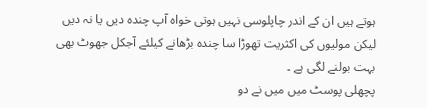ہوتے ہیں ان کے اندر چاپلوسی نہیں ہوتی خواہ آپ چندہ دیں یا نہ دیں لیکن مولیوں کی اکثریت تھوڑا سا چندہ بڑھانے کیلئے آجکل جھوٹ بھی بہت بولنے لگی ہے ۔
پچھلی پوسٹ میں میں نے دو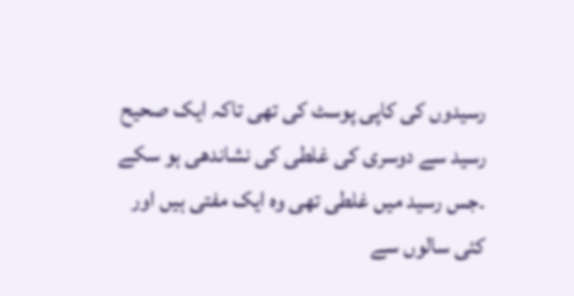رسیدوں کی کاپی پوسٹ کی تھی تاکہ ایک صحیح رسید سے دوسری کی غلطی کی نشاندھی ہو سکے ۔جس رسید میں غلطی تھی وہ ایک مفتی ہیں اور کئی سالوں سے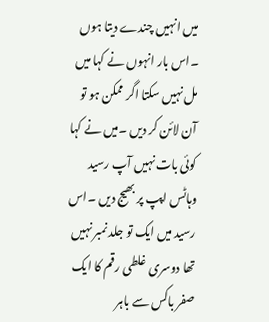میں انہیں چندے دیتا ہوں ۔اس بار انہوں نے کہا میں مل نہیں سکتا اگر ممکن ہو تو آن لائن کر دیں ۔میں نے کہا کوئی بات نہیں آپ رسید وہاٹس اپپ پر بھیج دیں ۔اس رسید میں ایک تو جلد نمبر نہیں تھا دوسری غلطی رقم کا ایک صفر باکس سے باہر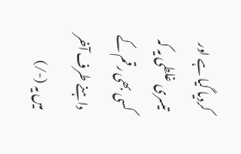کردیا گیا ہے اور تیسری غلطی یہ کہ کسی بھی رقم کے داہنے طرف آخر میں یہ (-/)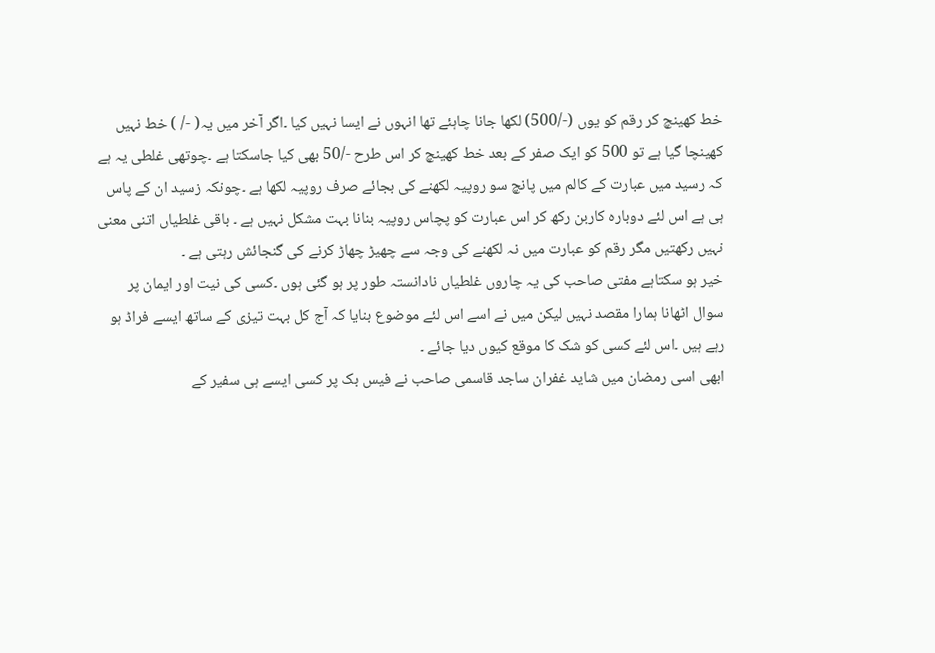خط کھینچ کر رقم کو یوں (-/500) لکھا جانا چاہئے تھا انہوں نے ایسا نہیں کیا ۔اگر آخر میں یہ( -/ ) خط نہیں کھینچا گیا ہے تو 500 کو ایک صفر کے بعد خط کھینچ کر اس طرح -/50 بھی کیا جاسکتا ہے ۔چوتھی غلطی یہ ہے کہ رسید میں عبارت کے کالم میں پانچ سو روپیہ لکھنے کی بجائے صرف روپیہ لکھا ہے ۔چونکہ زسید ان کے پاس ہی ہے اس لئے دوبارہ کاربن رکھ کر اس عبارت کو پچاس روپیہ بنانا بہت مشکل نہیں ہے ۔ باقی غلطیاں اتنی معنی نہیں رکھتیں مگر رقم کو عبارت میں نہ لکھنے کی وجہ سے چھیڑ چھاڑ کرنے کی گنجائش رہتی ہے ۔
خیر ہو سکتاہے مفتی صاحب کی یہ چاروں غلطیاں نادانستہ طور پر ہو گئی ہوں ۔کسی کی نیت اور ایمان پر سوال اٹھانا ہمارا مقصد نہیں لیکن میں نے اسے اس لئے موضوع بنایا کہ آج کل بہت تیزی کے ساتھ ایسے فراڈ ہو رہے ہیں ۔اس لئے کسی کو شک کا موقع کیوں دیا جائے ۔
ابھی اسی رمضان میں شاید غفران ساجد قاسمی صاحب نے فیس بک پر کسی ایسے ہی سفیر کے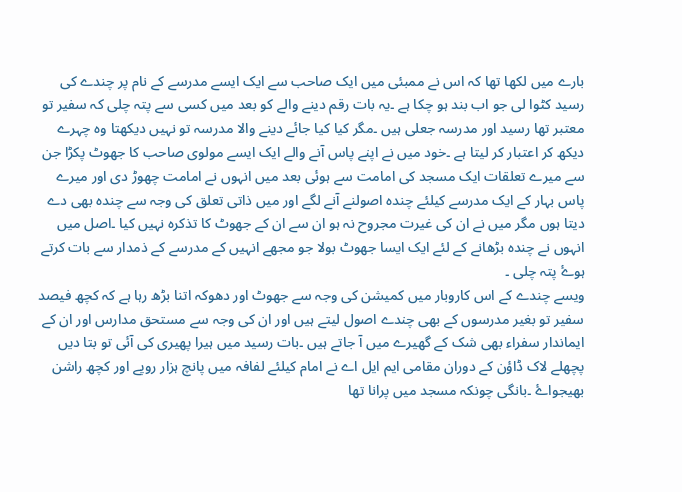بارے میں لکھا تھا کہ اس نے ممبئی میں ایک صاحب سے ایک ایسے مدرسے کے نام پر چندے کی رسید کٹوا لی جو اب بند ہو چکا ہے ۔یہ بات رقم دینے والے کو بعد میں کسی سے پتہ چلی کہ سفیر تو معتبر تھا رسید اور مدرسہ جعلی ہیں ۔مگر کیا کیا جائے دینے والا مدرسہ تو نہیں دیکھتا وہ چہرے دیکھ کر اعتبار کر لیتا ہے ۔خود میں نے اپنے پاس آنے والے ایک ایسے مولوی صاحب کا جھوٹ پکڑا جن سے میرے تعلقات ایک مسجد کی امامت سے ہوئی بعد میں انہوں نے امامت چھوڑ دی اور میرے پاس بہار کے ایک مدرسے کیلئے چندہ اصولنے آنے لگے اور میں ذاتی تعلق کی وجہ سے چندہ بھی دے دیتا ہوں مگر میں نے ان کی غیرت مجروح نہ ہو ان سے ان کے جھوٹ کا تذکرہ نہیں کیا ۔اصل میں انہوں نے چندہ بڑھانے کے لئے ایک ایسا جھوٹ بولا جو مجھے انہیں کے مدرسے کے ذمدار سے بات کرتے ہوۓ پتہ چلی ۔
ویسے چندے کے اس کاروبار میں کمیشن کی وجہ سے جھوٹ اور دھوکہ اتنا بڑھ رہا ہے کہ کچھ فیصد سفیر تو بغیر مدرسوں کے بھی چندے اصول لیتے ہیں اور ان کی وجہ سے مستحق مدارس اور ان کے ایماندار سفراء بھی شک کے گھیرے میں آ جاتے ہیں ۔بات رسید میں ہیرا پھیری کی آئی تو بتا دیں پچھلے لاک ڈاؤن کے دوران مقامی ایم ایل اے نے امام کیلئے لفافہ میں پانچ ہزار روپے اور کچھ راشن بھیجواۓ ۔بانگی چونکہ مسجد میں پرانا تھا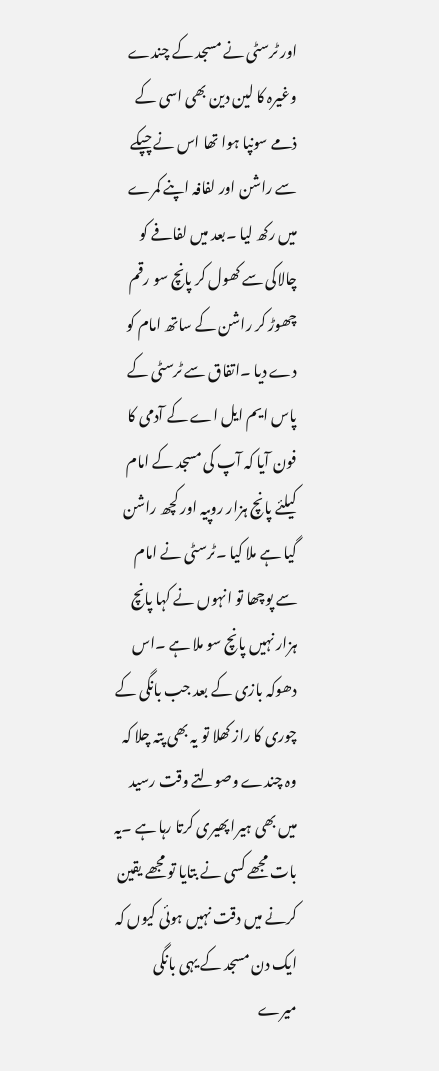اور ٹرسٹی نے مسجد کے چندے وغیرہ کا لین دین بھی اسی کے ذمے سونپا ہوا تھا اس نے چپکے سے راشن اور لفافہ اپنے کمرے میں رکھ لیا ۔بعد میں لفافے کو چالاکی سے کھول کر پانچ سو رقم چھوڑ کر راشن کے ساتھ امام کو دے دیا ۔اتفاق سے ٹرسٹی کے پاس ایم ایل اے کے آدمی کا فون آیا کہ آپ کی مسجد کے امام کیلئے پانچ ہزار روپیہ اور کچھ راشن گیا ہے ملا کیا ۔ٹرسٹی نے امام سے پوچھا تو انہوں نے کہا پانچ ہزار نہیں پانچ سو ملا ہے ۔اس دھوکہ بازی کے بعد جب بانگی کے چوری کا راز کھلا تو یہ بھی پتہ چلا کہ وہ چندے وصولتے وقت رسید میں بھی ہیرا پھیری کرتا رہا ہے ۔یہ بات مجھے کسی نے بتایا تو مجھے یقین کرنے میں دقت نہیں ہوئی کیوں کہ ایک دن مسجد کے یہی بانگی میرے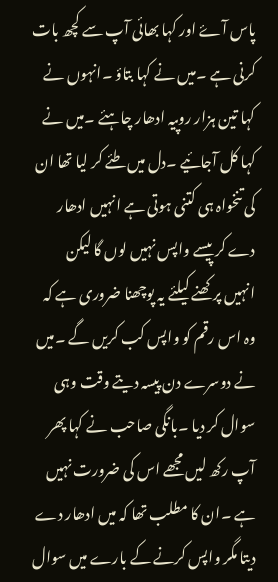پاس آۓ اور کہا بھائی آپ سے کچھ بات کرنی ہے ۔میں نے کہا بتاؤ ۔انہوں نے کہا تین ہزار روپیہ ادھار چاہئے ۔میں نے کہا کل آجائیے ۔دل میں طئے کر لیا تھا ان کی تنخواہ ہی کتنی ہوتی ہے انہیں ادھار دے کر پیسے واپس نہیں لوں گا لیکن انہیں پرکھنے کیلئے یہ پوچھنا ضروری ہے کہ وہ اس رقم کو واپس کب کریں گے ۔میں نے دوسرے دن پیسہ دیتے وقت وہی سوال کر دیا ۔بانگی صاحب نے کہا پھر آپ رکھ لیں مجھے اس کی ضرورت نہیں ہے ۔ان کا مطلب تھا کہ میں ادھار دے دیتا مگر واپس کرنے کے بارے میں سوال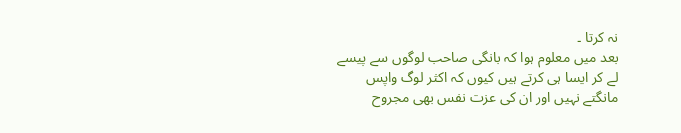نہ کرتا ۔
بعد میں معلوم ہوا کہ بانگی صاحب لوگوں سے پیسے لے کر ایسا ہی کرتے ہیں کیوں کہ اکثر لوگ واپس مانگتے نہیں اور ان کی عزت نفس بھی مجروح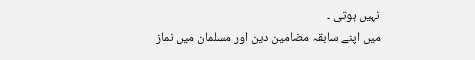نہیں ہوتی ۔
میں اپنے سابقہ مضامین دین اور مسلمان میں نماز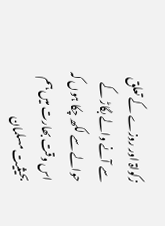زکواۃ اور روزے کے تعلق سے آنے والے بگاڑ کے حوالے سے لکھ چکا ہوں کہ اس وقت بھارت میں ہم بحیثیت مسلمان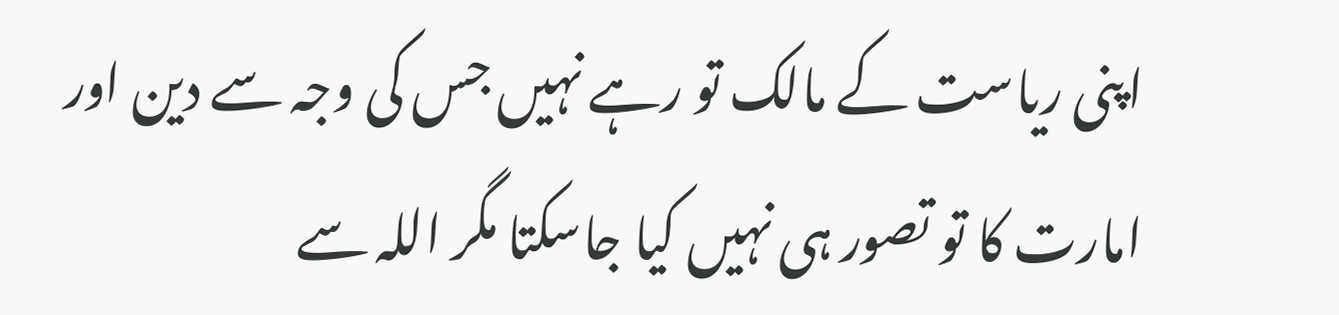اپنی ریاست کے مالک تو رہے نہیں جس کی وجہ سے دین اور امارت کا تو تصور ہی نہیں کیا جاسکتا مگر اللہ سے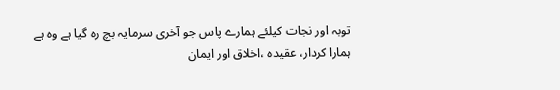توبہ اور نجات کیلئے ہمارے پاس جو آخری سرمایہ بچ رہ گیا ہے وہ ہے ہمارا کردار، عقیدہ ،اخلاق اور ایمان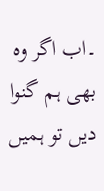۔اب اگر وہ بھی ہم گنوا دیں تو ہمیں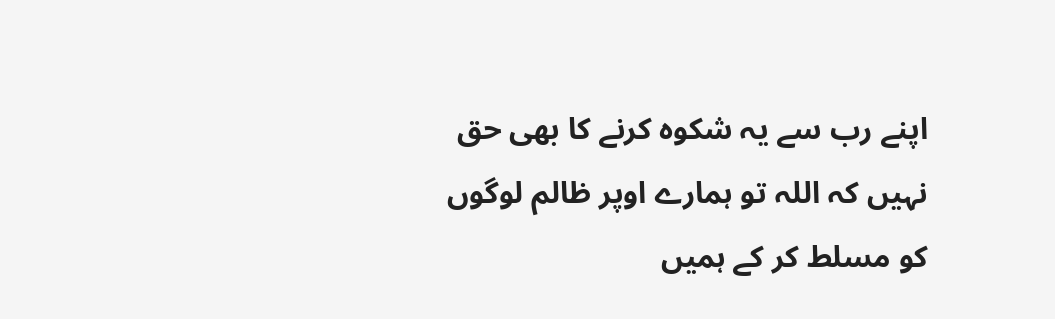اپنے رب سے یہ شکوہ کرنے کا بھی حق نہیں کہ اللہ تو ہمارے اوپر ظالم لوگوں کو مسلط کر کے ہمیں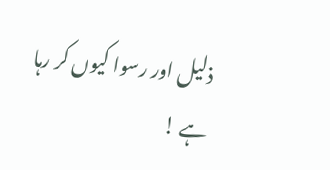ذلیل اور رسوا کیوں کر رہا ہے !